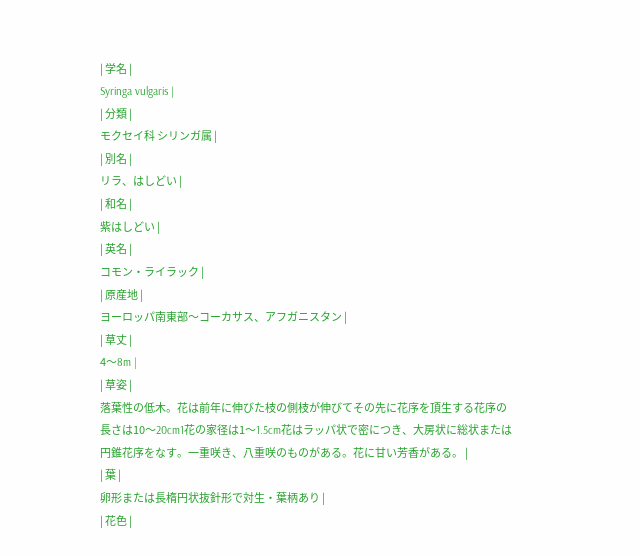| 学名 |
Syringa vulgaris |
| 分類 |
モクセイ科 シリンガ属 |
| 別名 |
リラ、はしどい |
| 和名 |
紫はしどい |
| 英名 |
コモン・ライラック |
| 原産地 |
ヨーロッパ南東部〜コーカサス、アフガニスタン |
| 草丈 |
4〜8m |
| 草姿 |
落葉性の低木。花は前年に伸びた枝の側枝が伸びてその先に花序を頂生する花序の長さは10〜20cm1花の家径は1〜1.5cm花はラッパ状で密につき、大房状に総状または円錐花序をなす。一重咲き、八重咲のものがある。花に甘い芳香がある。 |
| 葉 |
卵形または長楕円状抜針形で対生・葉柄あり |
| 花色 |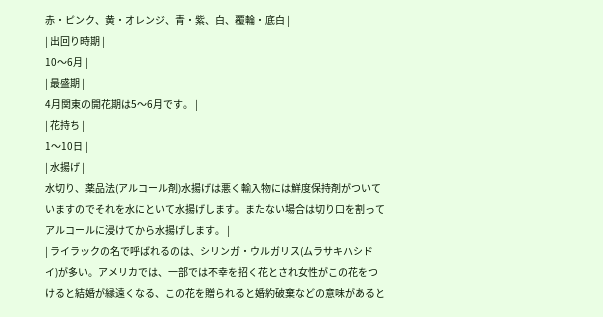赤・ピンク、黄・オレンジ、青・紫、白、覆輪・底白 |
| 出回り時期 |
10〜6月 |
| 最盛期 |
4月関東の開花期は5〜6月です。 |
| 花持ち |
1〜10日 |
| 水揚げ |
水切り、薬品法(アルコール剤)水揚げは悪く輸入物には鮮度保持剤がついていますのでそれを水にといて水揚げします。またない場合は切り口を割ってアルコールに浸けてから水揚げします。 |
| ライラックの名で呼ばれるのは、シリンガ・ウルガリス(ムラサキハシドイ)が多い。アメリカでは、一部では不幸を招く花とされ女性がこの花をつけると結婚が縁遠くなる、この花を贈られると婚約破棄などの意味があると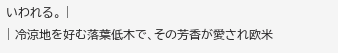いわれる。 |
| 冷涼地を好む落葉低木で、その芳香が愛され欧米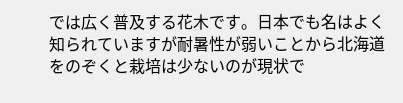では広く普及する花木です。日本でも名はよく知られていますが耐暑性が弱いことから北海道をのぞくと栽培は少ないのが現状で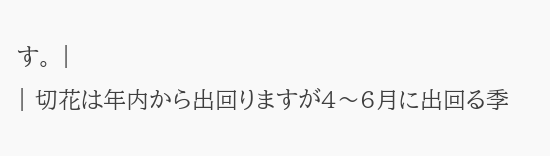す。 |
| 切花は年内から出回りますが4〜6月に出回る季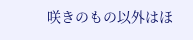咲きのもの以外はほ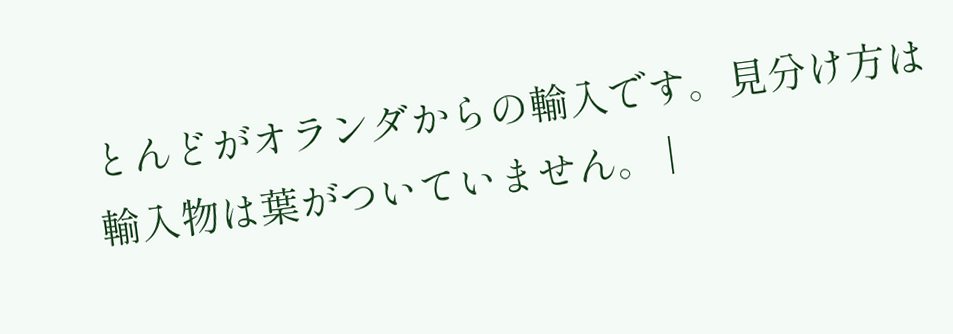とんどがオランダからの輸入です。見分け方は輸入物は葉がついていません。 |